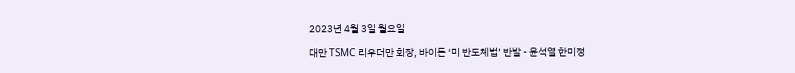2023년 4월 3일 월요일

대만 TSMC 리우더만 회장, 바이든 ‘미 반도체법’ 반발 - 윤석열 한미정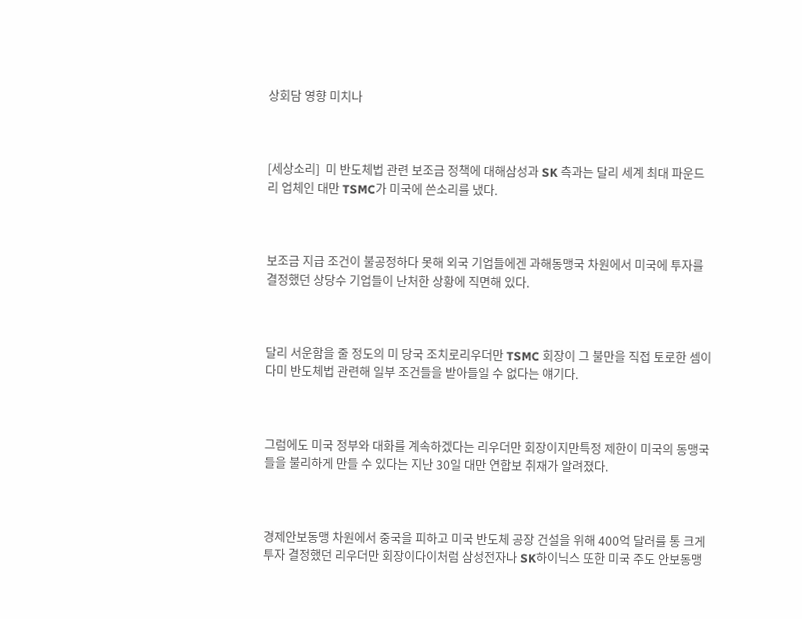상회담 영향 미치나



[세상소리]  미 반도체법 관련 보조금 정책에 대해삼성과 SK 측과는 달리 세계 최대 파운드리 업체인 대만 TSMC가 미국에 쓴소리를 냈다.



보조금 지급 조건이 불공정하다 못해 외국 기업들에겐 과해동맹국 차원에서 미국에 투자를 결정했던 상당수 기업들이 난처한 상황에 직면해 있다.



달리 서운함을 줄 정도의 미 당국 조치로리우더만 TSMC 회장이 그 불만을 직접 토로한 셈이다미 반도체법 관련해 일부 조건들을 받아들일 수 없다는 얘기다.



그럼에도 미국 정부와 대화를 계속하겠다는 리우더만 회장이지만특정 제한이 미국의 동맹국들을 불리하게 만들 수 있다는 지난 30일 대만 연합보 취재가 알려졌다.



경제안보동맹 차원에서 중국을 피하고 미국 반도체 공장 건설을 위해 400억 달러를 통 크게 투자 결정했던 리우더만 회장이다이처럼 삼성전자나 SK하이닉스 또한 미국 주도 안보동맹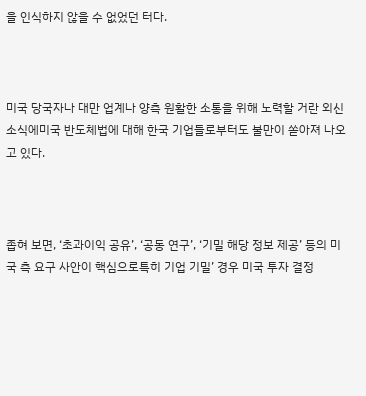을 인식하지 않을 수 없었던 터다.



미국 당국자나 대만 업계나 양측 원활한 소통을 위해 노력할 거란 외신 소식에미국 반도체법에 대해 한국 기업들로부터도 불만이 쏟아져 나오고 있다.



좁혀 보면, ‘초과이익 공유’, ‘공동 연구’, ‘기밀 해당 정보 제공’ 등의 미국 측 요구 사안이 핵심으로특히 기업 기밀’ 경우 미국 투자 결정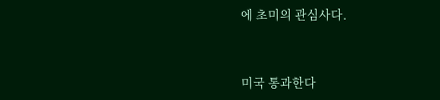에 초미의 관심사다.



미국 통과한다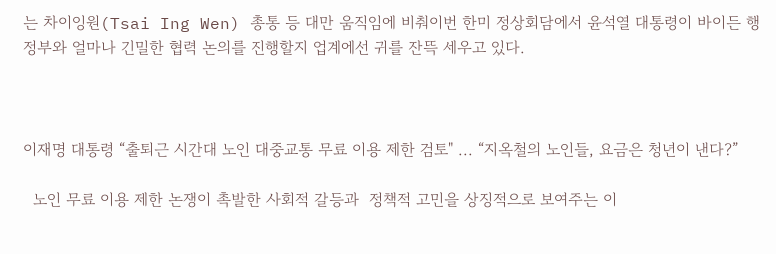는 차이잉원(Tsai Ing Wen) 총통 등 대만 움직임에 비춰이번 한미 정상회담에서 윤석열 대통령이 바이든 행정부와 얼마나 긴밀한 협력 논의를 진행할지 업계에선 귀를 잔뜩 세우고 있다.



이재명 대통령 “출퇴근 시간대 노인 대중교통 무료 이용 제한 검토" ... “지옥철의 노인들, 요금은 청년이 낸다?”

  노인 무료 이용 제한 논쟁이 촉발한 사회적 갈등과  정책적 고민을 상징적으로 보여주는 이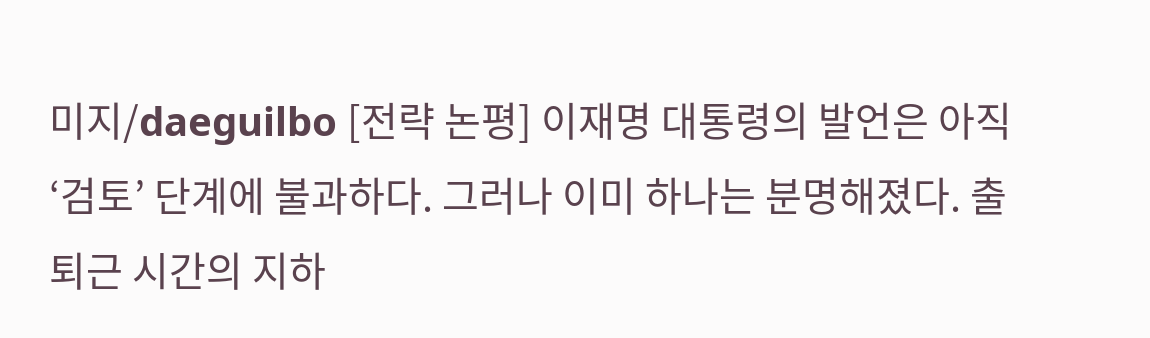미지/daeguilbo [전략 논평] 이재명 대통령의 발언은 아직 ‘검토’ 단계에 불과하다. 그러나 이미 하나는 분명해졌다. 출퇴근 시간의 지하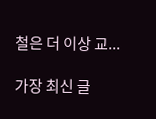철은 더 이상 교...

가장 최신 글